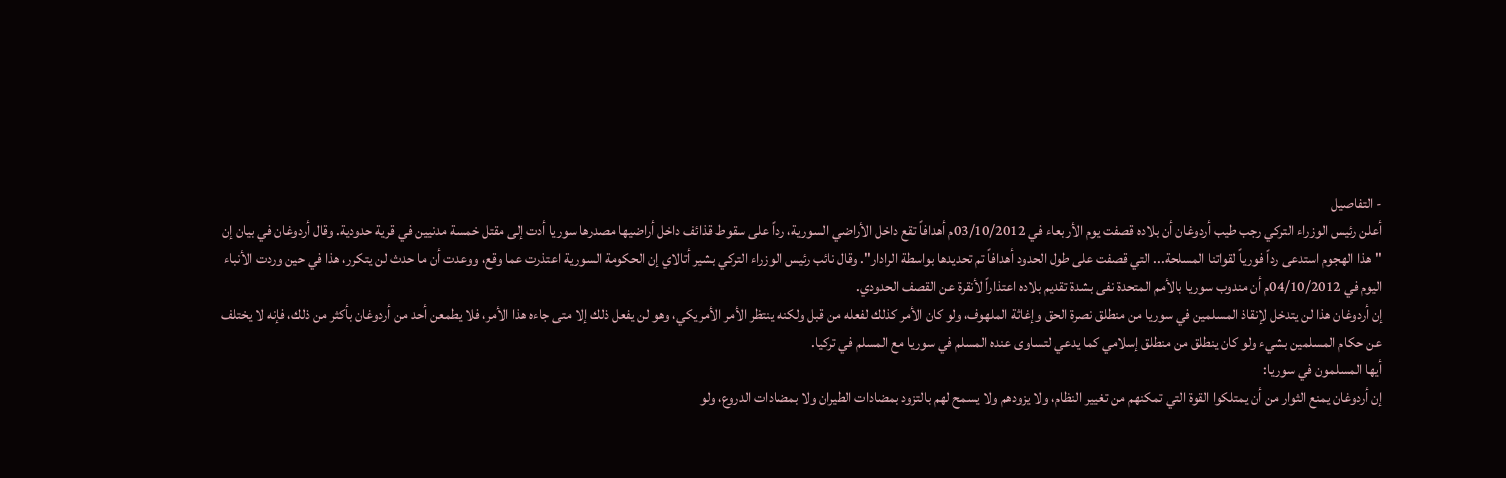- التفاصيل
أعلن رئيس الوزراء التركي رجب طيب أردوغان أن بلاده قصفت يوم الأربعاء في 03/10/2012م أهدافاً تقع داخل الأراضي السورية، رداً على سقوط قذائف داخل أراضيها مصدرها سوريا أدت إلى مقتل خمسة مدنيين في قرية حدودية. وقال أردوغان في بيان إن "هذا الهجوم استدعى رداً فورياً لقواتنا المسلحة... التي قصفت على طول الحدود أهدافاً تم تحديدها بواسطة الرادار". وقال نائب رئيس الوزراء التركي بشير أتالاي إن الحكومة السورية اعتذرت عما وقع، ووعدت أن ما حدث لن يتكرر، هذا في حين وردت الأنباء اليوم في 04/10/2012م أن مندوب سوريا بالأمم المتحدة نفى بشدة تقديم بلاده اعتذاراً لأنقرة عن القصف الحدودي.
إن أردوغان هذا لن يتدخل لإنقاذ المسلمين في سوريا من منطلق نصرة الحق وإغاثة الملهوف، ولو كان الأمر كذلك لفعله من قبل ولكنه ينتظر الأمر الأمريكي، وهو لن يفعل ذلك إلا متى جاءه هذا الأمر، فلا يطمعن أحد من أردوغان بأكثر من ذلك، فإنه لا يختلف عن حكام المسلمين بشيء ولو كان ينطلق من منطلق إسلامي كما يدعي لتساوى عنده المسلم في سوريا مع المسلم في تركيا.
أيها المسلمون في سوريا:
إن أردوغان يمنع الثوار من أن يمتلكوا القوة التي تمكنهم من تغيير النظام، ولا يزودهم ولا يسمح لهم بالتزود بمضادات الطيران ولا بمضادات الدروع، ولو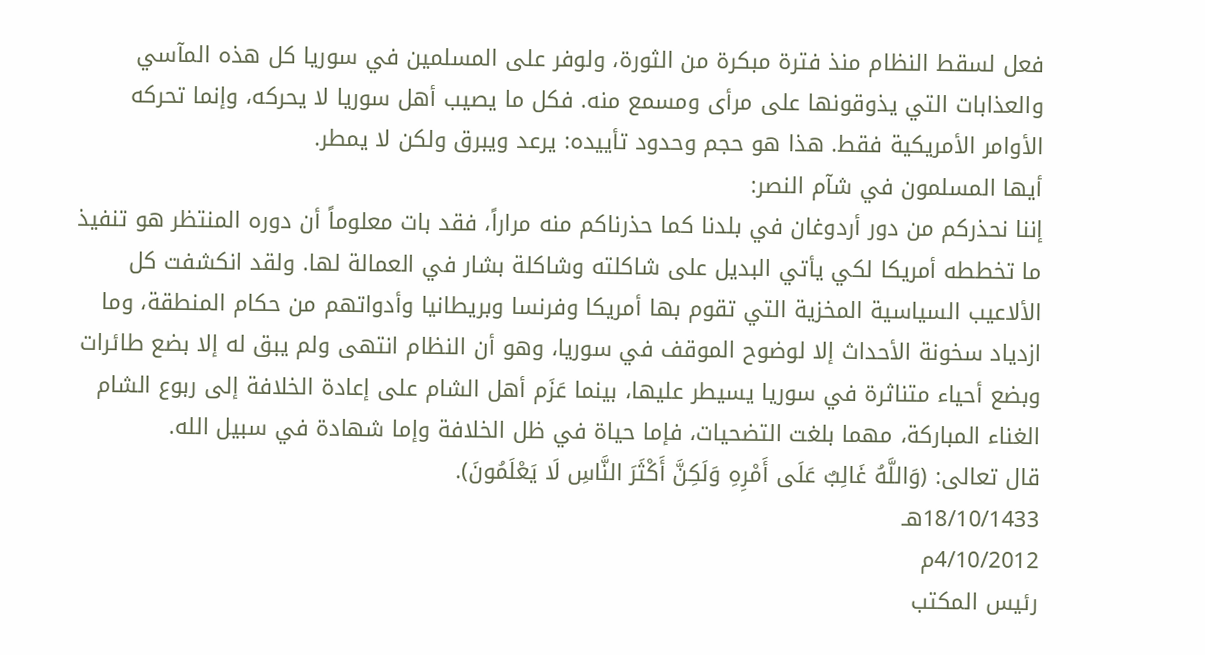فعل لسقط النظام منذ فترة مبكرة من الثورة، ولوفر على المسلمين في سوريا كل هذه المآسي والعذابات التي يذوقونها على مرأى ومسمع منه. فكل ما يصيب أهل سوريا لا يحركه، وإنما تحركه الأوامر الأمريكية فقط. هذا هو حجم وحدود تأييده: يرعد ويبرق ولكن لا يمطر.
أيها المسلمون في شآم النصر:
إننا نحذركم من دور أردوغان في بلدنا كما حذرناكم منه مراراً، فقد بات معلوماً أن دوره المنتظر هو تنفيذ ما تخططه أمريكا لكي يأتي البديل على شاكلته وشاكلة بشار في العمالة لها. ولقد انكشفت كل الألاعيب السياسية المخزية التي تقوم بها أمريكا وفرنسا وبريطانيا وأدواتهم من حكام المنطقة، وما ازدياد سخونة الأحداث إلا لوضوح الموقف في سوريا، وهو أن النظام انتهى ولم يبق له إلا بضع طائرات وبضع أحياء متناثرة في سوريا يسيطر عليها، بينما عَزَم أهل الشام على إعادة الخلافة إلى ربوع الشام الغناء المباركة، مهما بلغت التضحيات، فإما حياة في ظل الخلافة وإما شهادة في سبيل الله.
قال تعالى: (وَاللَّهُ غَالِبٌ عَلَى أَمْرِهِ وَلَكِنَّ أَكْثَرَ النَّاسِ لَا يَعْلَمُونَ).
18/10/1433هـ
4/10/2012م
رئيس المكتب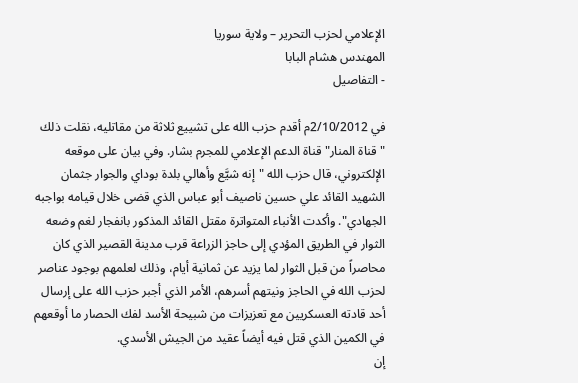الإعلامي لحزب التحرير – ولاية سوريا
المهندس هشام البابا
- التفاصيل

في 2/10/2012م أقدم حزب الله على تشييع ثلاثة من مقاتليه، نقلت ذلك "قناة المنار" قناة الدعم الإعلامي للمجرم بشار. وفي بيان على موقعه الإلكتروني، قال حزب الله "إنه شيَّع وأهالي بلدة بوداي والجوار جثمان الشهيد القائد علي حسين ناصيف أبو عباس الذي قضى خلال قيامه بواجبه الجهادي". وأكدت الأنباء المتواترة مقتل القائد المذكور بانفجار لغم وضعه الثوار في الطريق المؤدي إلى حاجز الزراعة قرب مدينة القصير الذي كان محاصراً من قبل الثوار لما يزيد عن ثمانية أيام، وذلك لعلمهم بوجود عناصر لحزب الله في الحاجز ونيتهم أسرهم، الأمر الذي أجبر حزب الله على إرسال أحد قادته العسكريين مع تعزيزات من شبيحة الأسد لفك الحصار ما أوقعهم في الكمين الذي قتل فيه أيضاً عقيد من الجيش الأسدي.
إن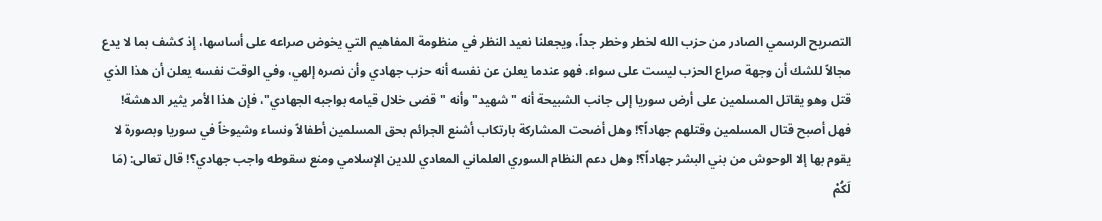التصريح الرسمي الصادر من حزب الله لخطر وخطر جداً، ويجعلنا نعيد النظر في منظومة المفاهيم التي يخوض صراعه على أساسها، إذ كشف بما لا يدع مجالاً للشك أن وجهة صراع الحزب ليست على سواء. فهو عندما يعلن عن نفسه أنه حزب جهادي وأن نصره إلهي، وفي الوقت نفسه يعلن أن هذا الذي قتل وهو يقاتل المسلمين على أرض سوريا إلى جانب الشبيحة أنه "شهيد" وأنه "قضى خلال قيامه بواجبه الجهادي"، فإن هذا الأمر يثير الدهشة! فهل أصبح قتال المسلمين وقتلهم جهاداً؟! وهل أضحت المشاركة بارتكاب أشنع الجرائم بحق المسلمين أطفالاً ونساء وشيوخاً في سوريا وبصورة لا يقوم بها إلا الوحوش من بني البشر جهاداً؟! وهل دعم النظام السوري العلماني المعادي للدين الإسلامي ومنع سقوطه واجب جهادي؟! قال تعالى: (مَا لَكُمْ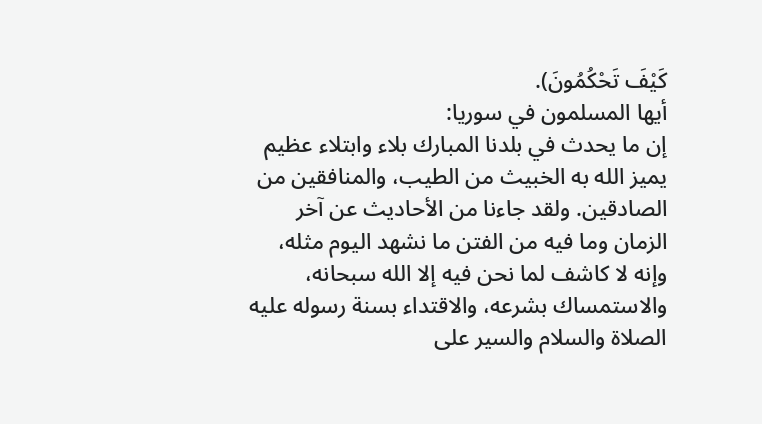كَيْفَ تَحْكُمُونَ).
أيها المسلمون في سوريا:
إن ما يحدث في بلدنا المبارك بلاء وابتلاء عظيم يميز الله به الخبيث من الطيب، والمنافقين من الصادقين. ولقد جاءنا من الأحاديث عن آخر الزمان وما فيه من الفتن ما نشهد اليوم مثله، وإنه لا كاشف لما نحن فيه إلا الله سبحانه، والاستمساك بشرعه، والاقتداء بسنة رسوله عليه الصلاة والسلام والسير على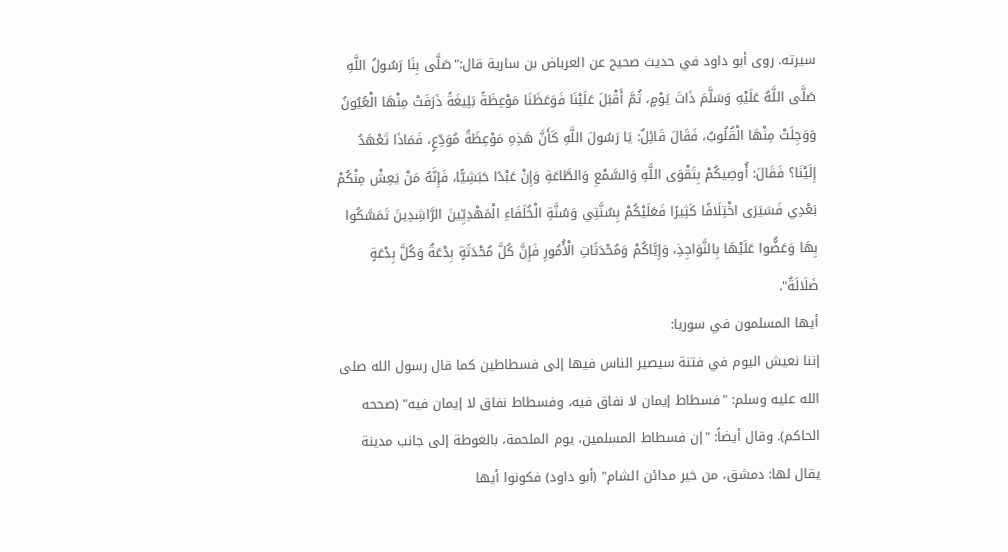سيرته. روى أبو داود في حديث صحيح عن العرباض بن سارية قال:"صَلَّى بِنَا رَسُولُ اللَّهِ صَلَّى اللَّهُ عَلَيْهِ وَسَلَّمَ ذَاتَ يَوْمٍ، ثُمَّ أَقْبَلَ عَلَيْنَا فَوَعَظَنَا مَوْعِظَةً بَلِيغَةً ذَرَفَتْ مِنْهَا الْعُيُونُ وَوَجِلَتْ مِنْهَا الْقُلُوبُ، فَقَالَ قَائِلٌ: يَا رَسُولَ اللَّهِ كَأَنَّ هَذِهِ مَوْعِظَةُ مُوَدِّعٍ، فَمَاذَا تَعْهَدُ إِلَيْنَا؟ فَقَالَ: أُوصِيكُمْ بِتَقْوَى اللَّهِ وَالسَّمْعِ وَالطَّاعَةِ وَإِنْ عَبْدًا حَبَشِيًّا، فَإِنَّهُ مَنْ يَعِشْ مِنْكُمْ بَعْدِي فَسَيَرَى اخْتِلَافًا كَثِيرًا فَعَلَيْكُمْ بِسُنَّتِي وَسُنَّةِ الْخُلَفَاءِ الْمَهْدِيِّينَ الرَّاشِدِينَ تَمَسَّكُوا بِهَا وَعَضُّوا عَلَيْهَا بِالنَّوَاجِذِ، وَإِيَّاكُمْ وَمُحْدَثَاتِ الْأُمُورِ فَإِنَّ كُلَّ مُحْدَثَةٍ بِدْعَةٌ وَكُلَّ بِدْعَةٍ ضَلَالَةٌ".
أيها المسلمون في سوريا:
إننا نعيش اليوم في فتنة سيصير الناس فيها إلى فسطاطين كما قال رسول الله صلى الله عليه وسلم: "فسطاط إيمان لا نفاق فيه، وفسطاط نفاق لا إيمان فيه" (صححه الحاكم). وقال أيضاً: "إن فسطاط المسلمين، يوم الملحمة، بالغوطة إلى جانب مدينة يقال لها: دمشق، من خير مدائن الشام" (أبو داود) فكونوا أيها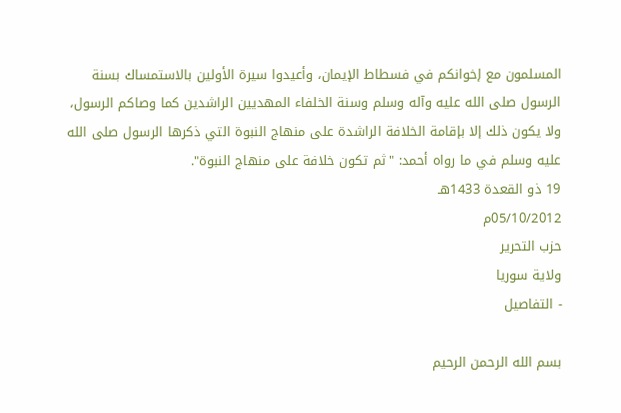المسلمون مع إخوانكم في فسطاط الإيمان، وأعيدوا سيرة الأولين بالاستمساك بسنة الرسول صلى الله عليه وآله وسلم وسنة الخلفاء المهديين الراشدين كما وصاكم الرسول، ولا يكون ذلك إلا بإقامة الخلافة الراشدة على منهاج النبوة التي ذكرها الرسول صلى الله عليه وسلم في ما رواه أحمد: "ثم تكون خلافة على منهاج النبوة".
19 ذو القعدة 1433هـ
05/10/2012م
حزب التحرير
ولاية سوريا
- التفاصيل

بسم الله الرحمن الرحيم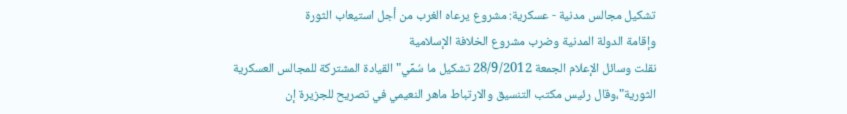تشكيل مجالس مدنية - عسكرية: مشروع يرعاه الغرب من أجل استيعاب الثورة
وإقامة الدولة المدنية وضرب مشروع الخلافة الإسلامية
نقلت وسائل الإعلام الجمعة 28/9/2012 تشكيل ما سُمِّي"القيادة المشتركة للمجالس العسكرية الثورية"،وقال رئيس مكتب التنسيق والارتباط ماهر النعيمي في تصريح للجزيرة إن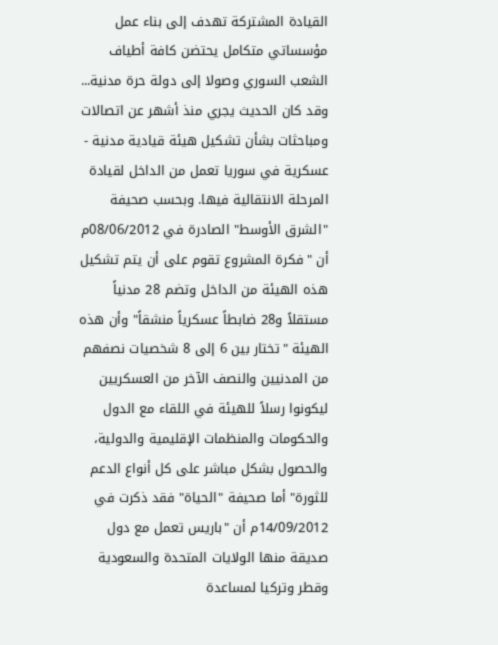القيادة المشتركة تهدف إلى بناء عمل مؤسساتي متكامل يحتضن كافة أطياف الشعب السوري وصولا إلى دولة حرة مدنية...
وقد كان الحديث يجري منذ أشهر عن اتصالات ومباحثات بشأن تشكيل هيئة قيادية مدنية - عسكرية في سوريا تعمل من الداخل لقيادة المرحلة الانتقالية فيها. وبحسب صحيفة "الشرق الأوسط" الصادرة في 08/06/2012م أن "فكرة المشروع تقوم على أن يتم تشكيل هذه الهيئة من الداخل وتضم 28 مدنياً مستقلاً و28 ضابطاً عسكرياً منشقاً" وأن هذه الهيئة "تختار بين 6 إلى 8 شخصيات نصفهم من المدنيين والنصف الآخر من العسكريين ليكونوا رسلاً للهيئة في اللقاء مع الدول والحكومات والمنظمات الإقليمية والدولية، والحصول بشكل مباشر على كل أنواع الدعم للثورة" أما صحيفة "الحياة" فقد ذكرت في 14/09/2012م أن "باريس تعمل مع دول صديقة منها الولايات المتحدة والسعودية وقطر وتركيا لمساعدة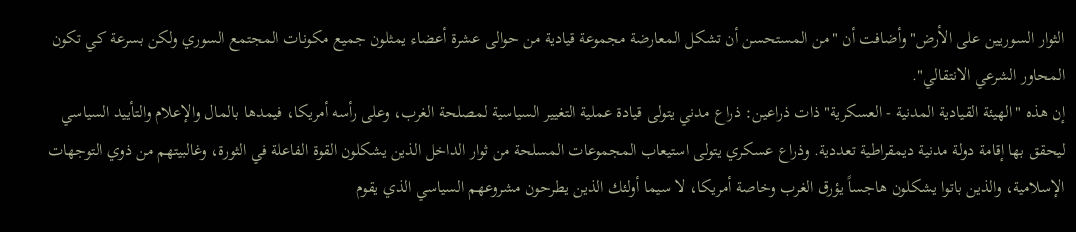الثوار السوريين على الأرض" وأضافت أن "من المستحسن أن تشكل المعارضة مجموعة قيادية من حوالى عشرة أعضاء يمثلون جميع مكونات المجتمع السوري ولكن بسرعة كي تكون المحاور الشرعي الانتقالي".
إن هذه "الهيئة القيادية المدنية - العسكرية" ذات ذراعين: ذراع مدني يتولى قيادة عملية التغيير السياسية لمصلحة الغرب، وعلى رأسه أمريكا، فيمدها بالمال والإعلام والتأييد السياسي ليحقق بها إقامة دولة مدنية ديمقراطية تعددية. وذراع عسكري يتولى استيعاب المجموعات المسلحة من ثوار الداخل الذين يشكلون القوة الفاعلة في الثورة، وغالبيتهم من ذوي التوجهات الإسلامية، والذين باتوا يشكلون هاجساً يؤرق الغرب وخاصة أمريكا، لا سيما أولئك الذين يطرحون مشروعهم السياسي الذي يقوم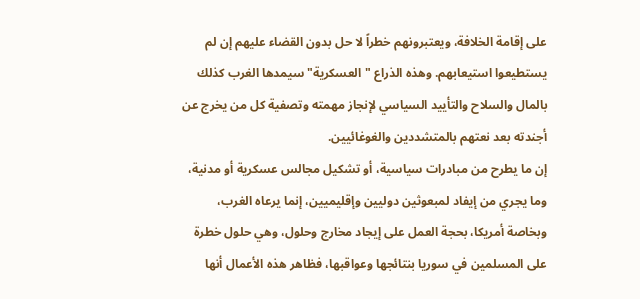على إقامة الخلافة، ويعتبرونهم خطراً لا حل بدون القضاء عليهم إن لم يستطيعوا استيعابهم. وهذه الذراع "العسكرية" سيمدها الغرب كذلك بالمال والسلاح والتأييد السياسي لإنجاز مهمته وتصفية كل من يخرج عن أجندته بعد نعتهم بالمتشددين والغوغائيين.
إن ما يطرح من مبادرات سياسية، أو تشكيل مجالس عسكرية أو مدنية، وما يجري من إيفاد لمبعوثين دوليين وإقليميين، إنما يرعاه الغرب، وبخاصة أمريكا، بحجة العمل على إيجاد مخارج وحلول، وهي حلول خطرة على المسلمين في سوريا بنتائجها وعواقبها، فظاهر هذه الأعمال أنها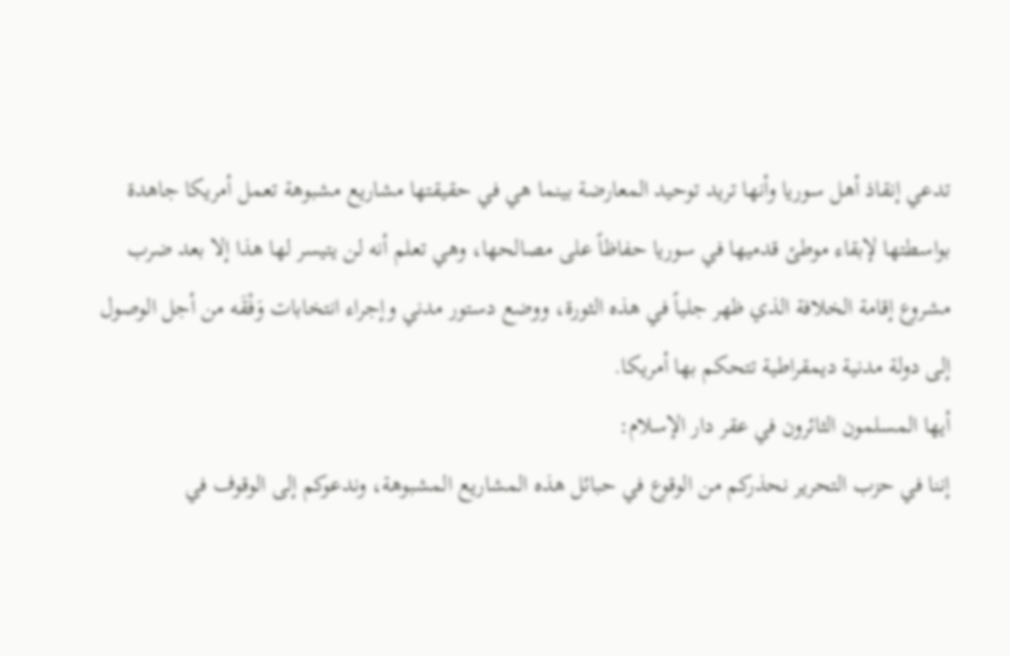تدعي إنقاذ أهل سوريا وأنها تريد توحيد المعارضة بينما هي في حقيقتها مشاريع مشبوهة تعمل أمريكا جاهدة بواسطتها لإبقاء موطئ قدميها في سوريا حفاظاً على مصالحها، وهي تعلم أنه لن يتيسر لها هذا إلا بعد ضرب مشروع إقامة الخلافة الذي ظهر جلياً في هذه الثورة، ووضع دستور مدني وإجراء انتخابات وَفْقَه من أجل الوصول إلى دولة مدنية ديمقراطية تتحكم بها أمريكا.
أيها المسلمون الثائرون في عقر دار الإسلام:
إننا في حزب التحرير نحذركم من الوقوع في حبائل هذه المشاريع المشبوهة، وندعوكم إلى الوقوف في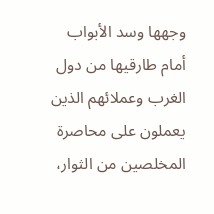وجهها وسد الأبواب أمام طارقيها من دول الغرب وعملائهم الذين يعملون على محاصرة المخلصين من الثوار،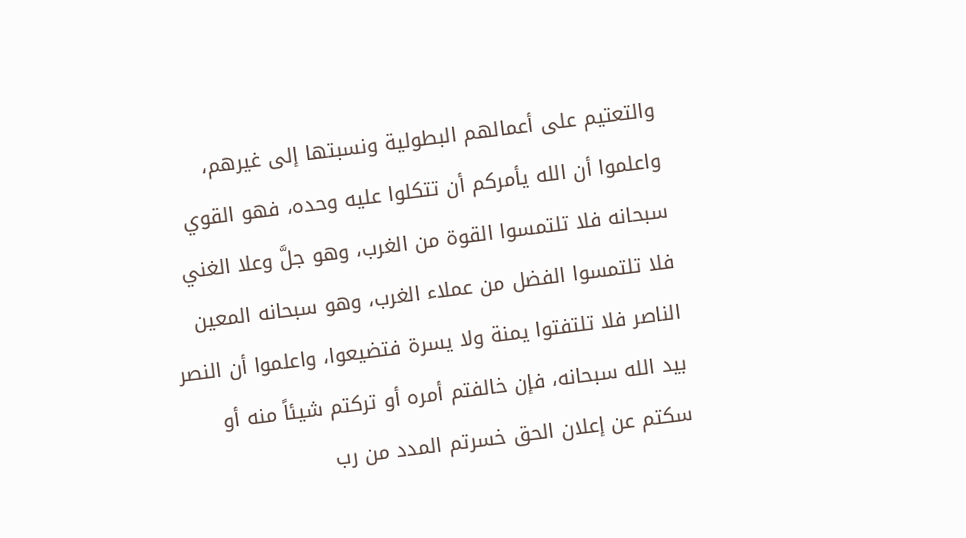والتعتيم على أعمالهم البطولية ونسبتها إلى غيرهم، واعلموا أن الله يأمركم أن تتكلوا عليه وحده، فهو القوي سبحانه فلا تلتمسوا القوة من الغرب، وهو جلَّ وعلا الغني فلا تلتمسوا الفضل من عملاء الغرب، وهو سبحانه المعين الناصر فلا تلتفتوا يمنة ولا يسرة فتضيعوا، واعلموا أن النصر بيد الله سبحانه، فإن خالفتم أمره أو تركتم شيئاً منه أو سكتم عن إعلان الحق خسرتم المدد من رب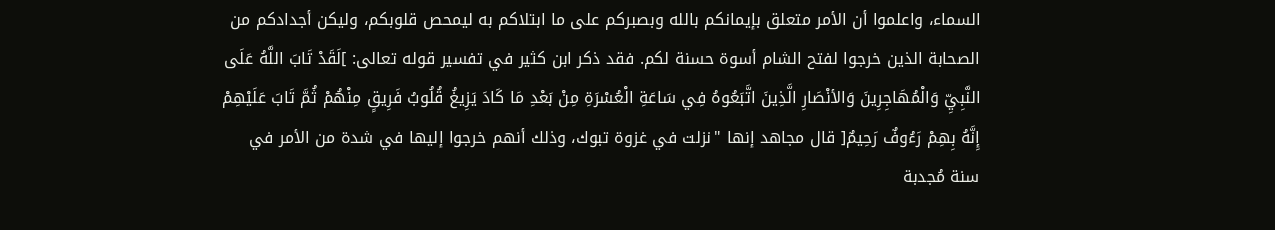السماء، واعلموا أن الأمر متعلق بإيمانكم بالله وبصبركم على ما ابتلاكم به ليمحص قلوبكم، وليكن أجدادكم من الصحابة الذين خرجوا لفتح الشام أسوة حسنة لكم. فقد ذكر ابن كثير في تفسير قوله تعالى: ]لَقَدْ تَابَ اللَّهُ عَلَى النَّبِيِّ وَالْمُهَاجِرِينَ وَالأنْصَارِ الَّذِينَ اتَّبَعُوهُ فِي سَاعَةِ الْعُسْرَةِ مِنْ بَعْدِ مَا كَادَ يَزِيغُ قُلُوبُ فَرِيقٍ مِنْهُمْ ثُمَّ تَابَ عَلَيْهِمْ إِنَّهُ بِهِمْ رَءُوفٌ رَحِيمٌ[ قال مجاهد إنها "نزلت في غزوة تبوك، وذلك أنهم خرجوا إليها في شدة من الأمر في سنة مُجدبة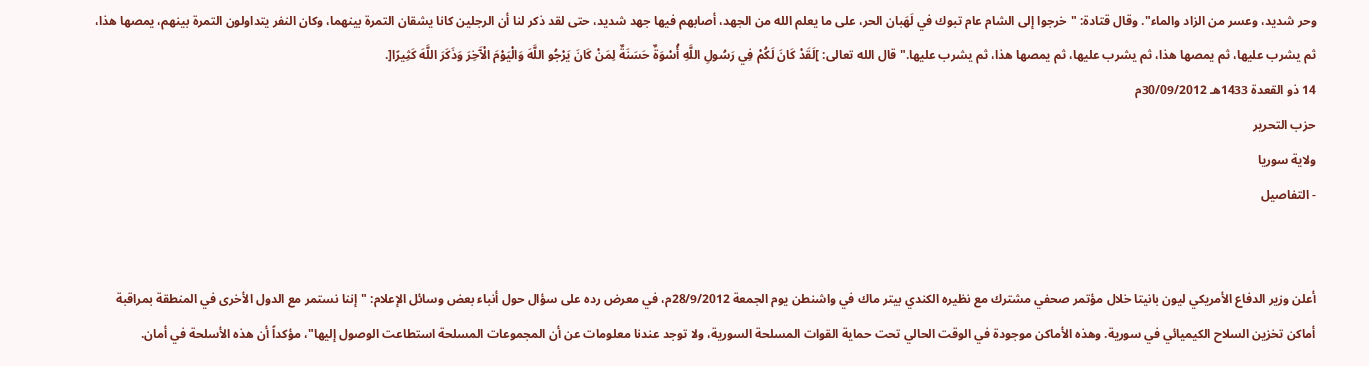وحر شديد، وعسر من الزاد والماء". وقال قتادة: "خرجوا إلى الشام عام تبوك في لَهَبان الحر، على ما يعلم الله من الجهد، أصابهم فيها جهد شديد، حتى لقد ذكر لنا أن الرجلين كانا يشقان التمرة بينهما، وكان النفر يتداولون التمرة بينهم، يمصها هذا، ثم يشرب عليها، ثم يمصها هذا، ثم يشرب عليها، ثم يمصها هذا، ثم يشرب عليها." قال الله تعالى: ]لَقَدْ كَانَ لَكُمْ فِي رَسُولِ اللَّهِ أُسْوَةٌ حَسَنَةٌ لِمَنْ كَانَ يَرْجُو اللَّهَ وَالْيَوْمَ الْآَخِرَ وَذَكَرَ اللَّهَ كَثِيرًا[.
14 ذو القعدة 1433هـ 30/09/2012م
حزب التحرير
ولاية سوريا
- التفاصيل


أعلن وزير الدفاع الأمريكي ليون بانيتا خلال مؤتمر صحفي مشترك مع نظيره الكندي بيتر ماك في واشنطن يوم الجمعة 28/9/2012م، في معرض رده على سؤال حول أنباء بعض وسائل الإعلام: "إننا نستمر مع الدول الأخرى في المنطقة بمراقبة أماكن تخزين السلاح الكيميائي في سورية. وهذه الأماكن موجودة في الوقت الحالي تحت حماية القوات المسلحة السورية، ولا توجد عندنا معلومات عن أن المجموعات المسلحة استطاعت الوصول إليها"، مؤكداً أن هذه الأسلحة في أمان.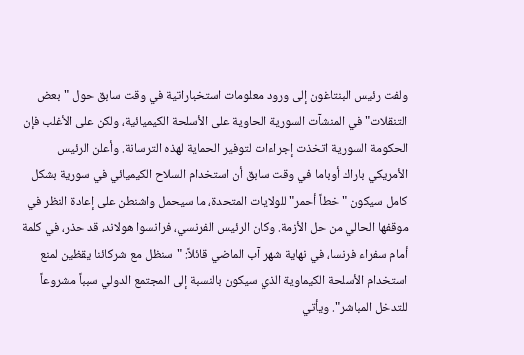ولفت رئيس البنتاغون إلى ورود معلومات استخباراتية في وقت سابق حول "بعض التنقلات" في المنشآت السورية الحاوية على الأسلحة الكيميائية، ولكن على الأغلب فإن الحكومة السورية اتخذت إجراءات لتوفير الحماية لهذه الترسانة. وأعلن الرئيس الأمريكي باراك أوباما في وقت سابق أن استخدام السلاح الكيميائي في سورية بشكل كامل سيكون "خطاً أحمر" للولايات المتحدة، ما سيحمل واشنطن على إعادة النظر في موقفها الحالي من حل الأزمة. وكان الرئيس الفرنسي، فرانسوا هولاند، قد حذر، في كلمة أمام سفراء فرنسا، في نهاية شهر آب الماضي قائلاً: "سنظل مع شركائنا يقظين لمنع استخدام الأسلحة الكيماوية الذي سيكون بالنسبة إلى المجتمع الدولي سبباً مشروعاً للتدخل المباشر". ويأتي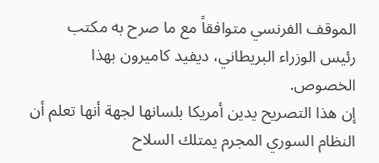الموقف الفرنسي متوافقاً مع ما صرح به مكتب رئيس الوزراء البريطاني، ديفيد كاميرون بهذا الخصوص.
إن هذا التصريح يدين أمريكا بلسانها لجهة أنها تعلم أن النظام السوري المجرم يمتلك السلاح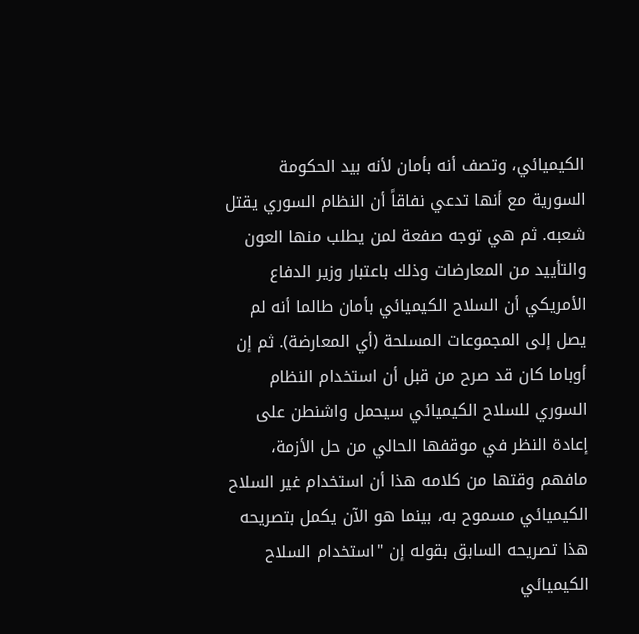الكيميائي، وتصف أنه بأمان لأنه بيد الحكومة السورية مع أنها تدعي نفاقاً أن النظام السوري يقتل شعبه. ثم هي توجه صفعة لمن يطلب منها العون والتأييد من المعارضات وذلك باعتبار وزير الدفاع الأمريكي أن السلاح الكيميائي بأمان طالما أنه لم يصل إلى المجموعات المسلحة (أي المعارضة). ثم إن أوباما كان قد صرح من قبل أن استخدام النظام السوري للسلاح الكيميائي سيحمل واشنطن على إعادة النظر في موقفها الحالي من حل الأزمة، مافهم وقتها من كلامه هذا أن استخدام غير السلاح الكيميائي مسموح به، بينما هو الآن يكمل بتصريحه هذا تصريحه السابق بقوله إن "استخدام السلاح الكيميائي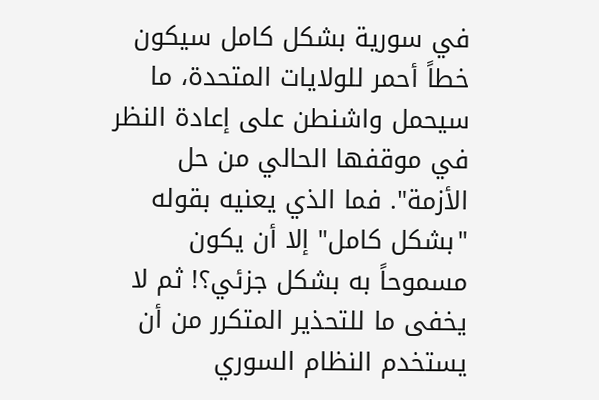في سورية بشكل كامل سيكون خطاً أحمر للولايات المتحدة، ما سيحمل واشنطن على إعادة النظر في موقفها الحالي من حل الأزمة". فما الذي يعنيه بقوله "بشكل كامل" إلا أن يكون مسموحاً به بشكل جزئي؟! ثم لا يخفى ما للتحذير المتكرر من أن يستخدم النظام السوري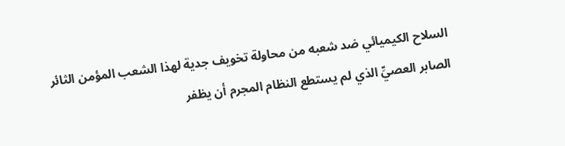السلاح الكيميائي ضد شعبه من محاولة تخويف جدية لهذا الشعب المؤمن الثائر الصابر العصيِّ الذي لم يستطع النظام المجرم أن يظفر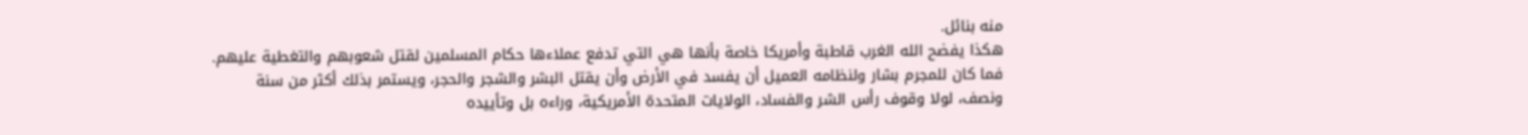منه بنائل.
هكذا يفضح الله الغرب قاطبة وأمريكا خاصة بأنها هي التي تدفع عملاءها حكام المسلمين لقتل شعوبهم والتغطية عليهم. فما كان للمجرم بشار ولنظامه العميل أن يفسد في الأرض وأن يقتل البشر والشجر والحجر، ويستمر بذلك أكثر من سنة ونصف، لولا وقوف رأس الشر والفساد، الولايات المتحدة الأمريكية، وراءه بل وتأييده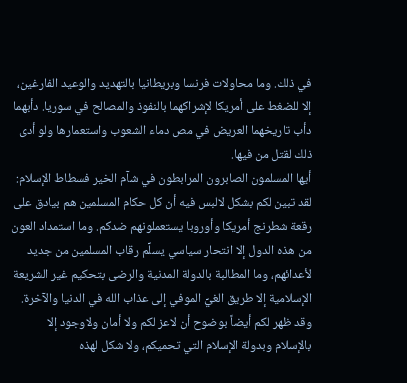في ذلك. وما محاولات فرنسا وبريطانيا بالتهديد والوعيد الفارغين، إلا للضغط على أمريكا لإشراكهما بالنفوذ والمصالح في سوريا. دأبهما دأب تاريخهما العريض في مص دماء الشعوب واستعمارها ولو أدى ذلك لقتل من فيها.
أيها المسلمون الصابرون المرابطون في شآم الخير فسطاط الإسلام:
لقد تبين لكم بشكل لالبس فيه أن كل حكام المسلمين هم بيادق على رقعة شطرنج أمريكا وأوروبا يستعملونهم ضدكم. وما استمداد العون من هذه الدول إلا انتحار سياسي يسلِّم رقاب المسلمين من جديد لأعدائهم، وما المطالبة بالدولة المدنية والرضى بتحكيم غير الشريعة الإسلامية إلا طريق الغيِّ الموفي إلى عذاب الله في الدنيا والآخرة. وقد ظهر لكم أيضاً بوضوح أن لاعز لكم ولا أمان ولاوجود إلا بالإسلام وبدولة الإسلام التي تحميكم، ولا شكل لهذه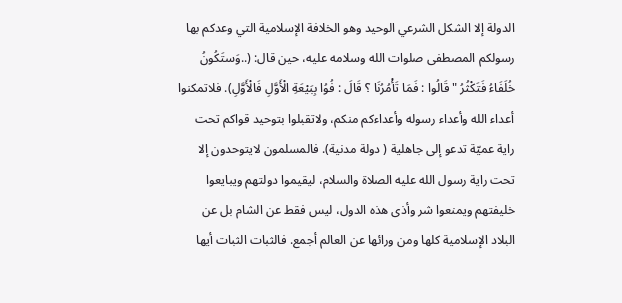الدولة إلا الشكل الشرعي الوحيد وهو الخلافة الإسلامية التي وعدكم بها رسولكم المصطفى صلوات الله وسلامه عليه، حين قال: (..وَستَكُونُ خُلَفَاءُ فَتَكْثُرُ " قَالُوا : فَمَا تَأْمُرُنَا ؟ قَالَ : فُوُا بِبَيْعَةِ الْأَوَّلِ فَالْأَوَّلِ). فلاتمكنوا أعداء الله وأعداء رسوله وأعداءكم منكم، ولاتقبلوا بتوحيد قواكم تحت راية عميّة تدعو إلى جاهلية ( دولة مدنية). فالمسلمون لايتوحدون إلا تحت راية رسول الله عليه الصلاة والسلام، ليقيموا دولتهم ويبايعوا خليفتهم ويمنعوا شر وأذى هذه الدول، ليس فقط عن الشام بل عن البلاد الإسلامية كلها ومن ورائها عن العالم أجمع. فالثبات الثبات أيها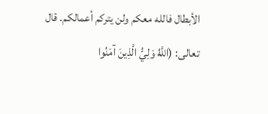الأبطال فالله معكم ولن يتركم أعمالكم. قال تعالى: (اللَّهُ وَلِيُّ الَّذِينَ آمَنُوا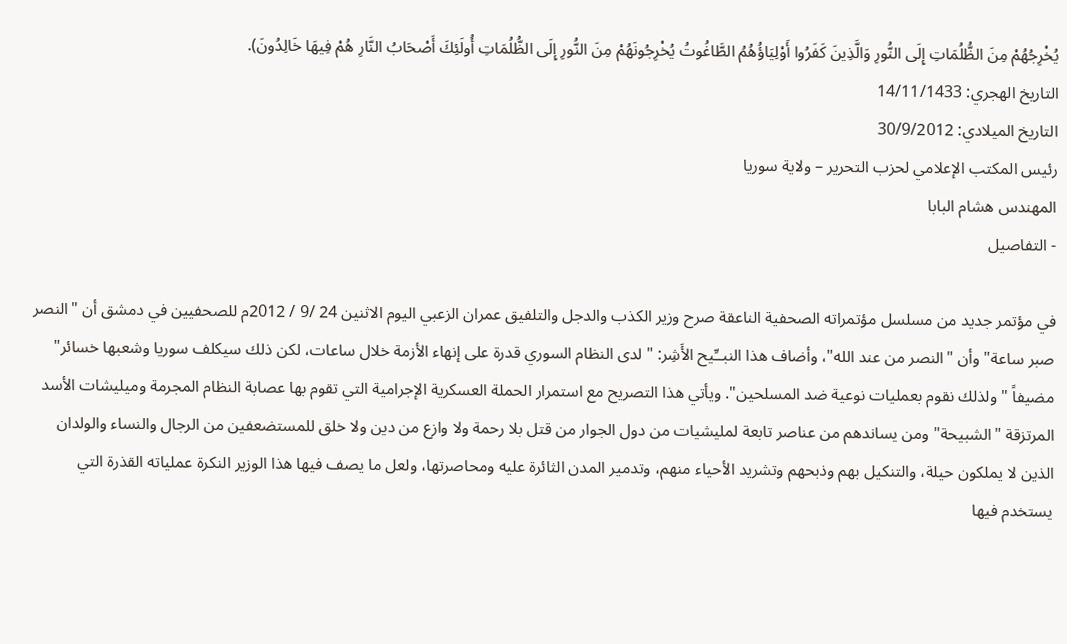يُخْرِجُهُمْ مِنَ الظُّلُمَاتِ إِلَى النُّورِ وَالَّذِينَ كَفَرُوا أَوْلِيَاؤُهُمُ الطَّاغُوتُ يُخْرِجُونَهُمْ مِنَ النُّورِ إِلَى الظُّلُمَاتِ أُولَئِكَ أَصْحَابُ النَّارِ هُمْ فِيهَا خَالِدُونَ).
التاريخ الهجري: 14/11/1433
التاريخ الميلادي: 30/9/2012
رئيس المكتب الإعلامي لحزب التحرير – ولاية سوريا
المهندس هشام البابا
- التفاصيل

في مؤتمر جديد من مسلسل مؤتمراته الصحفية الناعقة صرح وزير الكذب والدجل والتلفيق عمران الزعبي اليوم الاثنين 24 /9 / 2012م للصحفيين في دمشق أن "النصر صبر ساعة" وأن "النصر من عند الله"، وأضاف هذا النبــِّيح الأَشِر: "لدى النظام السوري قدرة على إنهاء الأزمة خلال ساعات، لكن ذلك سيكلف سوريا وشعبها خسائر" مضيفاً "ولذلك نقوم بعمليات نوعية ضد المسلحين". ويأتي هذا التصريح مع استمرار الحملة العسكرية الإجرامية التي تقوم بها عصابة النظام المجرمة وميليشات الأسد المرتزقة "الشبيحة" ومن يساندهم من عناصر تابعة لمليشيات من دول الجوار من قتل بلا رحمة ولا وازع من دين ولا خلق للمستضعفين من الرجال والنساء والولدان الذين لا يملكون حيلة، والتنكيل بهم وذبحهم وتشريد الأحياء منهم، وتدمير المدن الثائرة عليه ومحاصرتها، ولعل ما يصف فيها هذا الوزير النكرة عملياته القذرة التي يستخدم فيها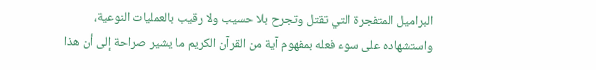البراميل المتفجرة التي تقتل وتجرح بلا حسيب ولا رقيب بالعمليات النوعية، واستشهاده على سوء فعله بمفهوم آية من القرآن الكريم ما يشير صراحة إلى أن هذا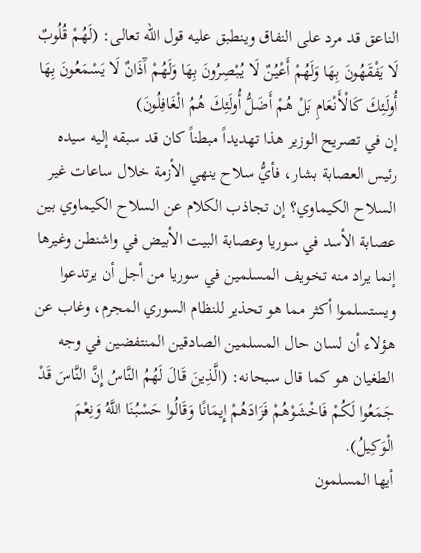الناعق قد مرد على النفاق وينطبق عليه قول الله تعالى: (لَهُمْ قُلُوبٌ لَا يَفْقَهُونَ بِهَا وَلَهُمْ أَعْيُنٌ لَا يُبْصِرُونَ بِهَا وَلَهُمْ آَذَانٌ لَا يَسْمَعُونَ بِهَا أُولَئِكَ كَالْأَنْعَامِ بَلْ هُمْ أَضَلُّ أُولَئِكَ هُمُ الْغَافِلُونَ)
إن في تصريح الوزير هذا تهديداً مبطناً كان قد سبقه إليه سيده رئيس العصابة بشار، فأيُّ سلاح ينهي الأزمة خلال ساعات غير السلاح الكيماوي؟ إن تجاذب الكلام عن السلاح الكيماوي بين عصابة الأسد في سوريا وعصابة البيت الأبيض في واشنطن وغيرها إنما يراد منه تخويف المسلمين في سوريا من أجل أن يرتدعوا ويستسلموا أكثر مما هو تحذير للنظام السوري المجرم، وغاب عن هؤلاء أن لسان حال المسلمين الصادقين المنتفضين في وجه الطغيان هو كما قال سبحانه: (الَّذِينَ قَالَ لَهُمُ النَّاسُ إِنَّ النَّاسَ قَدْ جَمَعُوا لَكُمْ فَاخْشَوْهُمْ فَزَادَهُمْ إِيمَانًا وَقَالُوا حَسْبُنَا اللَّهُ وَنِعْمَ الْوَكِيلُ).
أيها المسلمون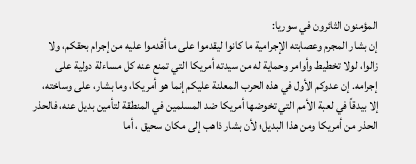المؤمنون الثائرون في سوريا:
إن بشار المجرم وعصابته الإجرامية ما كانوا ليقدموا على ما أقدموا عليه من إجرام بحقكم، ولا زالوا، لولا تخطيط وأوامر وحماية له من سيدته أمريكا التي تمنع عنه كل مساءلة دولية على إجرامه. إن عدوكم الأول في هذه الحرب المعلنة عليكم إنما هو أمريكا، وما بشار، على وساخته، إلا بيدقاً في لعبة الأمم التي تخوضها أمريكا ضد المسلمين في المنطقة لتأمين بديل عنه، فالحذر الحذر من أمريكا ومن هذا البديل؛ لأن بشار ذاهب إلى مكان سحيق ، أما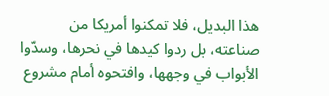هذا البديل، فلا تمكنوا أمريكا من صناعته، بل ردوا كيدها في نحرها، وسدّوا الأبواب في وجهها، وافتحوه أمام مشروع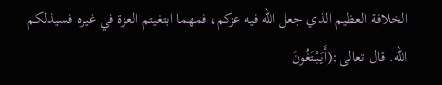الخلافة العظيم الذي جعل الله فيه عزكم، فمهما ابتغيتم العزة في غيره فسيذلكم الله. قال تعالى:(أَيَبْتَغُونَ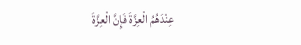عِنْدَهُمُ الْعِزَّةَ فَإِنَّ الْعِزَّةَ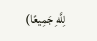لِلَّهِ جَمِيعًا)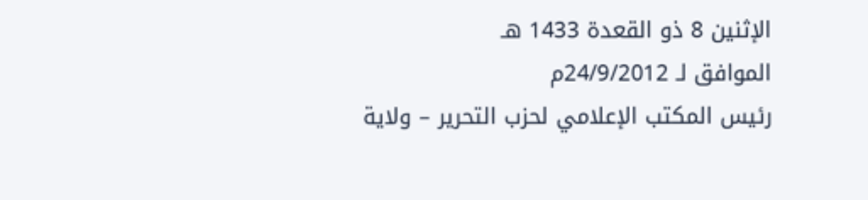الإثنين 8 ذو القعدة 1433 هـ
الموافق لـ 24/9/2012م
رئيس المكتب الإعلامي لحزب التحرير – ولاية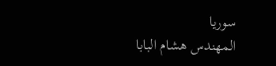سوريا
المهندس هشام البابا